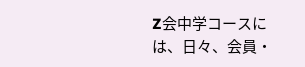Z会中学コースには、日々、会員・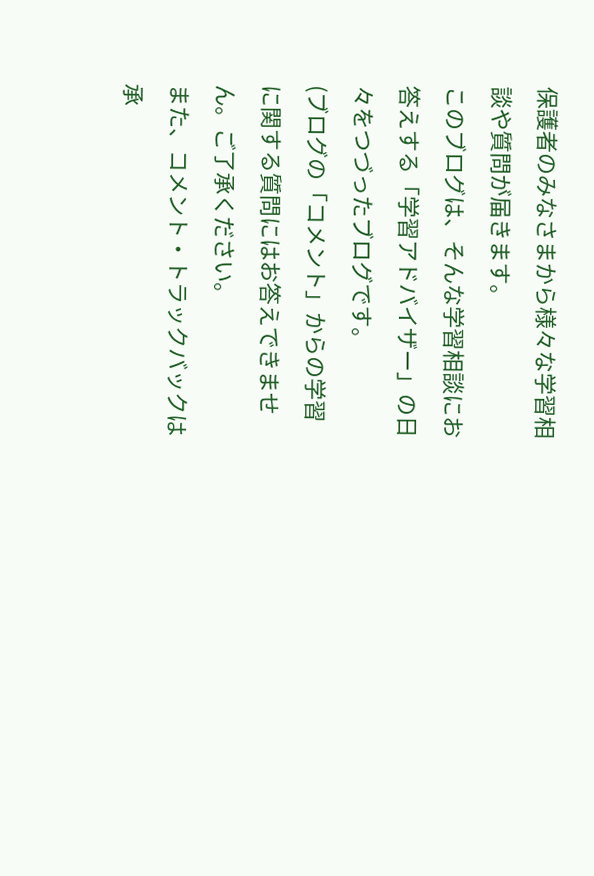保護者のみなさまから様々な学習相談や質問が届きます。
このブログは、そんな学習相談にお答えする「学習アドバイザー」の日々をつづったブログです。
(ブログの「コメント」からの学習に関する質問にはお答えできません。ご了承ください。
また、コメント・トラックバックは承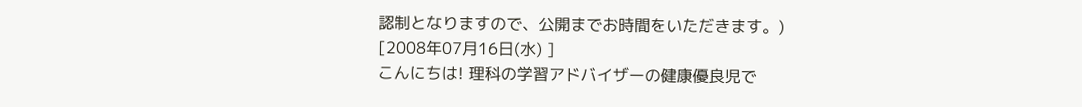認制となりますので、公開までお時間をいただきます。)
[2008年07月16日(水) ]
こんにちは! 理科の学習アドバイザーの健康優良児で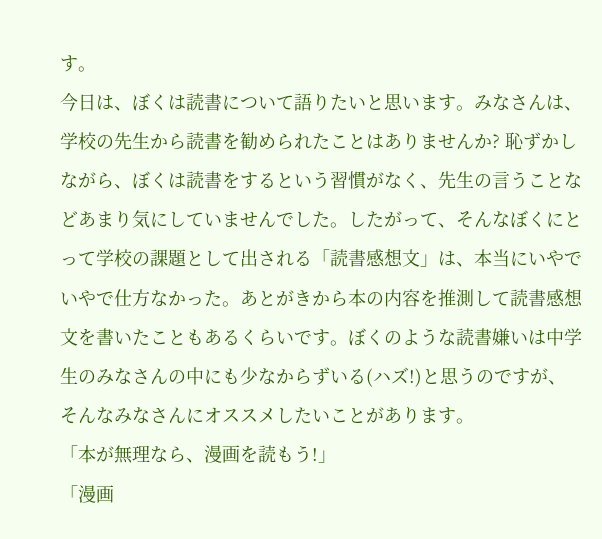す。
今日は、ぼくは読書について語りたいと思います。みなさんは、学校の先生から読書を勧められたことはありませんか? 恥ずかしながら、ぼくは読書をするという習慣がなく、先生の言うことなどあまり気にしていませんでした。したがって、そんなぼくにとって学校の課題として出される「読書感想文」は、本当にいやでいやで仕方なかった。あとがきから本の内容を推測して読書感想文を書いたこともあるくらいです。ぼくのような読書嫌いは中学生のみなさんの中にも少なからずいる(ハズ!)と思うのですが、そんなみなさんにオススメしたいことがあります。
「本が無理なら、漫画を読もう!」
「漫画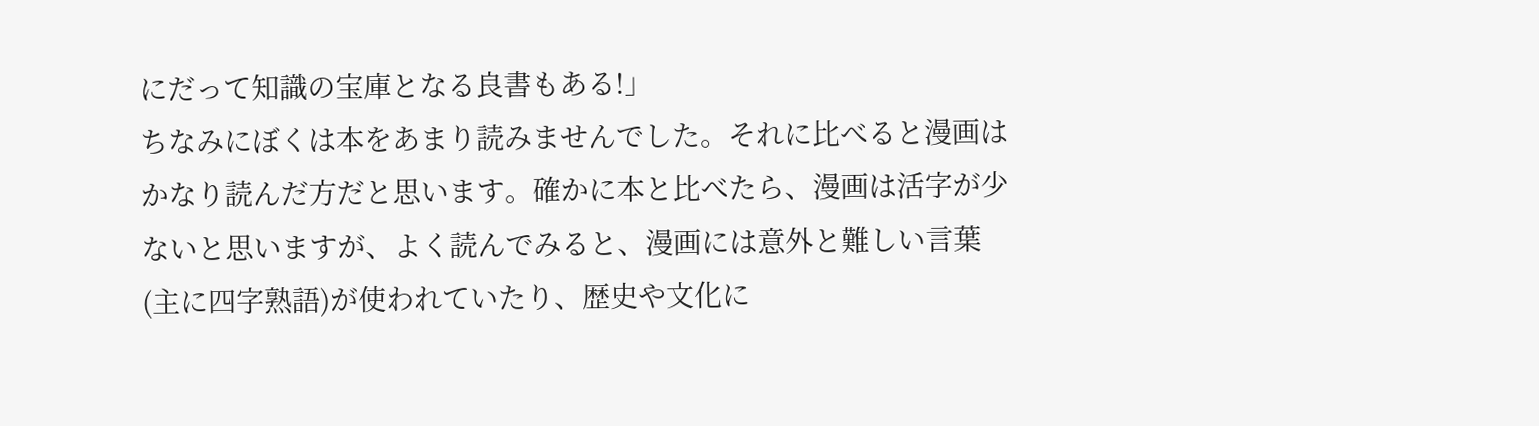にだって知識の宝庫となる良書もある!」
ちなみにぼくは本をあまり読みませんでした。それに比べると漫画はかなり読んだ方だと思います。確かに本と比べたら、漫画は活字が少ないと思いますが、よく読んでみると、漫画には意外と難しい言葉(主に四字熟語)が使われていたり、歴史や文化に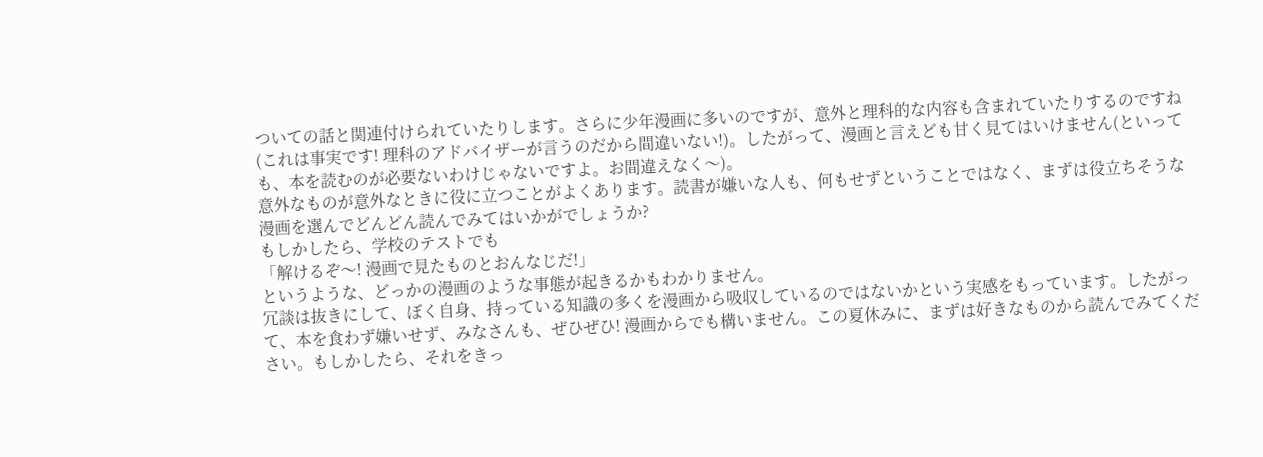ついての話と関連付けられていたりします。さらに少年漫画に多いのですが、意外と理科的な内容も含まれていたりするのですね(これは事実です! 理科のアドバイザーが言うのだから間違いない!)。したがって、漫画と言えども甘く見てはいけません(といっても、本を読むのが必要ないわけじゃないですよ。お間違えなく〜)。
意外なものが意外なときに役に立つことがよくあります。読書が嫌いな人も、何もせずということではなく、まずは役立ちそうな漫画を選んでどんどん読んでみてはいかがでしょうか?
もしかしたら、学校のテストでも
「解けるぞ〜! 漫画で見たものとおんなじだ!」
というような、どっかの漫画のような事態が起きるかもわかりません。
冗談は抜きにして、ぼく自身、持っている知識の多くを漫画から吸収しているのではないかという実感をもっています。したがって、本を食わず嫌いせず、みなさんも、ぜひぜひ! 漫画からでも構いません。この夏休みに、まずは好きなものから読んでみてください。もしかしたら、それをきっ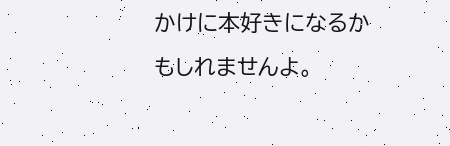かけに本好きになるかもしれませんよ。